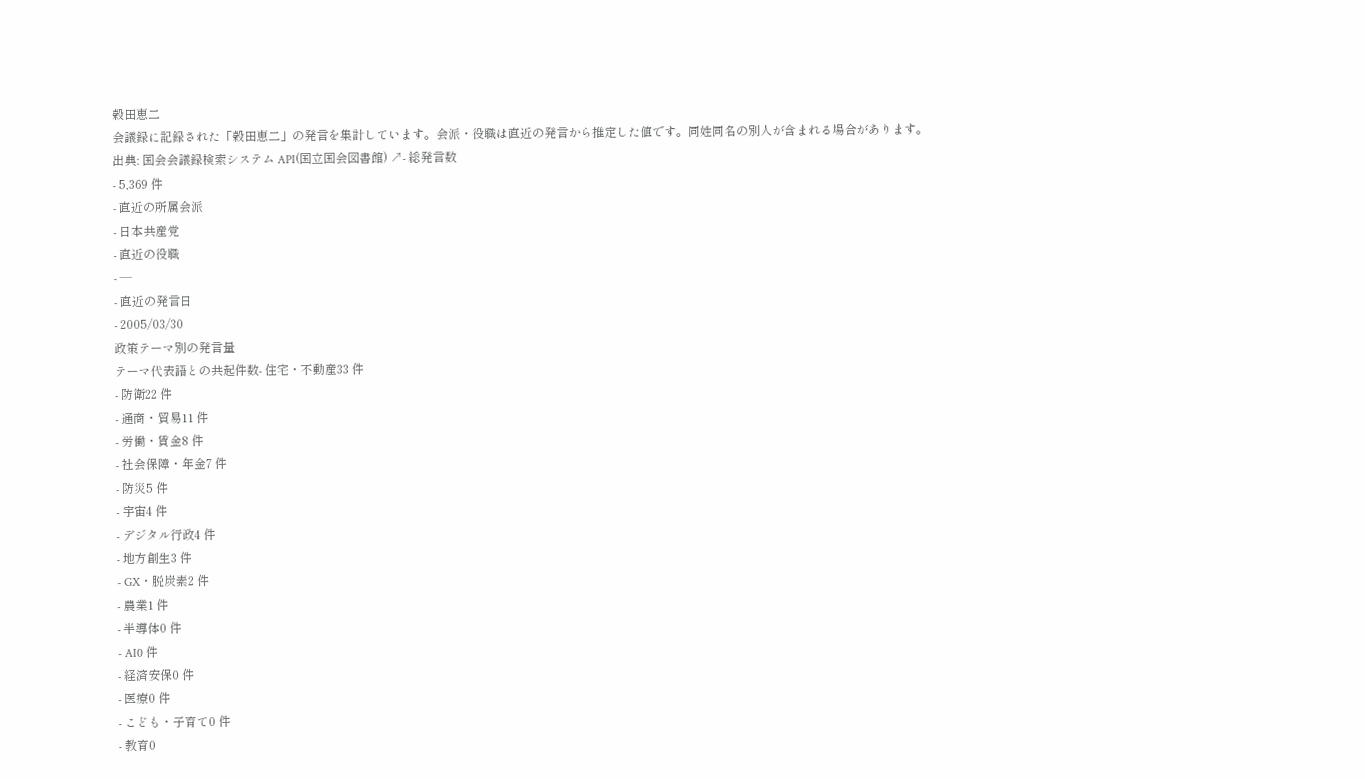穀田恵二
会議録に記録された「穀田恵二」の発言を集計しています。会派・役職は直近の発言から推定した値です。同姓同名の別人が含まれる場合があります。
出典: 国会会議録検索システム API(国立国会図書館) ↗- 総発言数
- 5,369 件
- 直近の所属会派
- 日本共産党
- 直近の役職
- —
- 直近の発言日
- 2005/03/30
政策テーマ別の発言量
テーマ代表語との共起件数- 住宅・不動産33 件
- 防衛22 件
- 通商・貿易11 件
- 労働・賃金8 件
- 社会保障・年金7 件
- 防災5 件
- 宇宙4 件
- デジタル行政4 件
- 地方創生3 件
- GX・脱炭素2 件
- 農業1 件
- 半導体0 件
- AI0 件
- 経済安保0 件
- 医療0 件
- こども・子育て0 件
- 教育0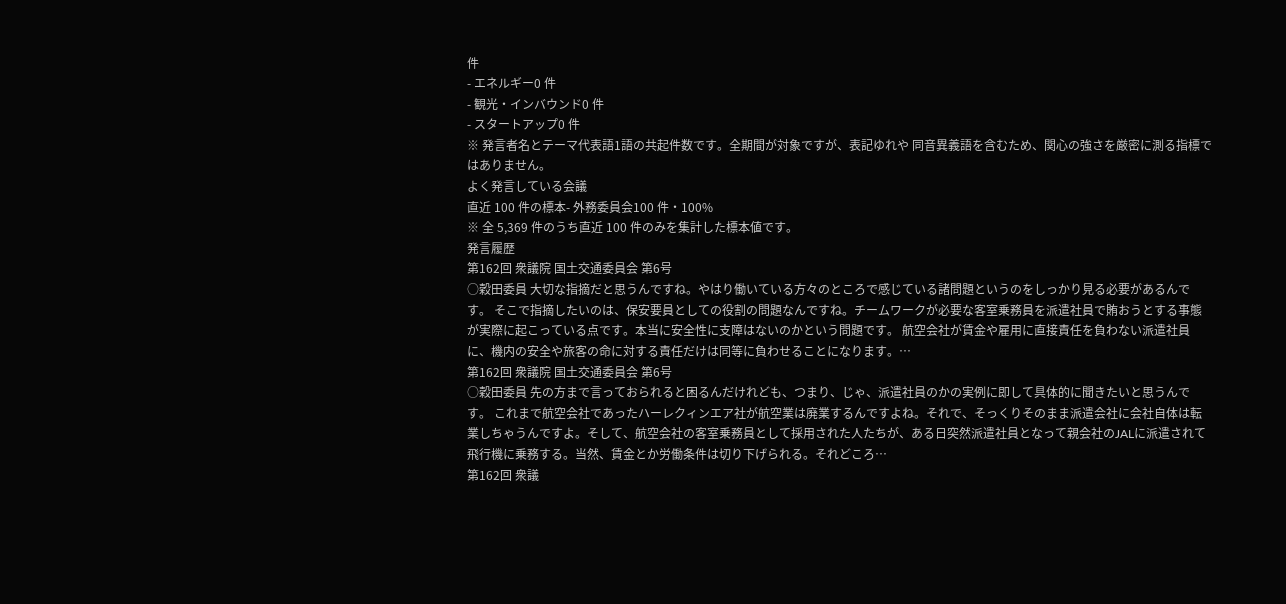件
- エネルギー0 件
- 観光・インバウンド0 件
- スタートアップ0 件
※ 発言者名とテーマ代表語1語の共起件数です。全期間が対象ですが、表記ゆれや 同音異義語を含むため、関心の強さを厳密に測る指標ではありません。
よく発言している会議
直近 100 件の標本- 外務委員会100 件・100%
※ 全 5,369 件のうち直近 100 件のみを集計した標本値です。
発言履歴
第162回 衆議院 国土交通委員会 第6号
○穀田委員 大切な指摘だと思うんですね。やはり働いている方々のところで感じている諸問題というのをしっかり見る必要があるんです。 そこで指摘したいのは、保安要員としての役割の問題なんですね。チームワークが必要な客室乗務員を派遣社員で賄おうとする事態が実際に起こっている点です。本当に安全性に支障はないのかという問題です。 航空会社が賃金や雇用に直接責任を負わない派遣社員に、機内の安全や旅客の命に対する責任だけは同等に負わせることになります。…
第162回 衆議院 国土交通委員会 第6号
○穀田委員 先の方まで言っておられると困るんだけれども、つまり、じゃ、派遣社員のかの実例に即して具体的に聞きたいと思うんです。 これまで航空会社であったハーレクィンエア社が航空業は廃業するんですよね。それで、そっくりそのまま派遣会社に会社自体は転業しちゃうんですよ。そして、航空会社の客室乗務員として採用された人たちが、ある日突然派遣社員となって親会社のJALに派遣されて飛行機に乗務する。当然、賃金とか労働条件は切り下げられる。それどころ…
第162回 衆議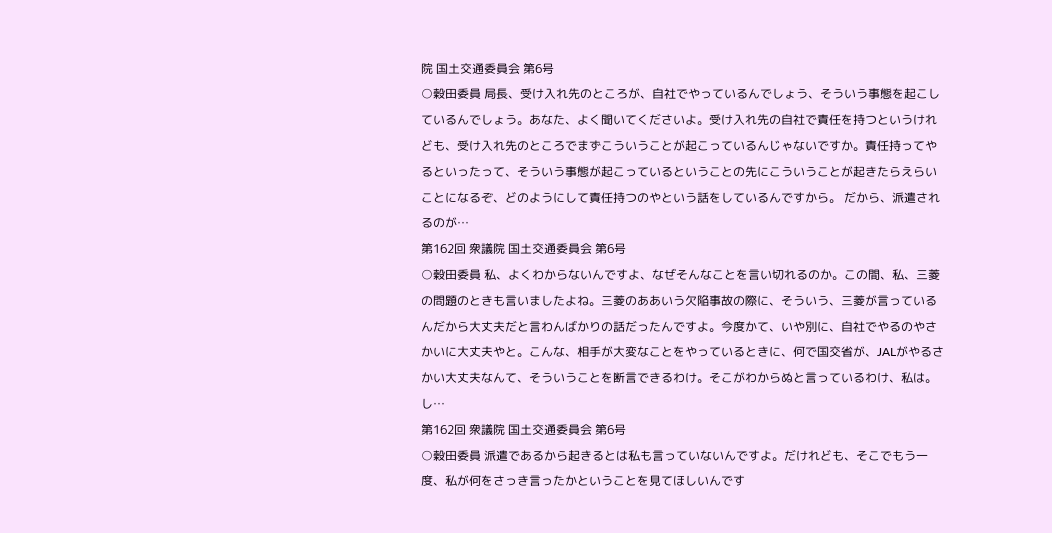院 国土交通委員会 第6号
○穀田委員 局長、受け入れ先のところが、自社でやっているんでしょう、そういう事態を起こしているんでしょう。あなた、よく聞いてくださいよ。受け入れ先の自社で責任を持つというけれども、受け入れ先のところでまずこういうことが起こっているんじゃないですか。責任持ってやるといったって、そういう事態が起こっているということの先にこういうことが起きたらえらいことになるぞ、どのようにして責任持つのやという話をしているんですから。 だから、派遣されるのが…
第162回 衆議院 国土交通委員会 第6号
○穀田委員 私、よくわからないんですよ、なぜそんなことを言い切れるのか。この間、私、三菱の問題のときも言いましたよね。三菱のああいう欠陥事故の際に、そういう、三菱が言っているんだから大丈夫だと言わんばかりの話だったんですよ。今度かて、いや別に、自社でやるのやさかいに大丈夫やと。こんな、相手が大変なことをやっているときに、何で国交省が、JALがやるさかい大丈夫なんて、そういうことを断言できるわけ。そこがわからぬと言っているわけ、私は。 し…
第162回 衆議院 国土交通委員会 第6号
○穀田委員 派遣であるから起きるとは私も言っていないんですよ。だけれども、そこでもう一度、私が何をさっき言ったかということを見てほしいんです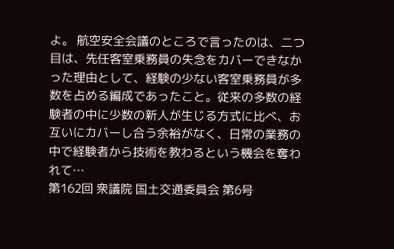よ。 航空安全会議のところで言ったのは、二つ目は、先任客室乗務員の失念をカバーできなかった理由として、経験の少ない客室乗務員が多数を占める編成であったこと。従来の多数の経験者の中に少数の新人が生じる方式に比べ、お互いにカバーし合う余裕がなく、日常の業務の中で経験者から技術を教わるという機会を奪われて…
第162回 衆議院 国土交通委員会 第6号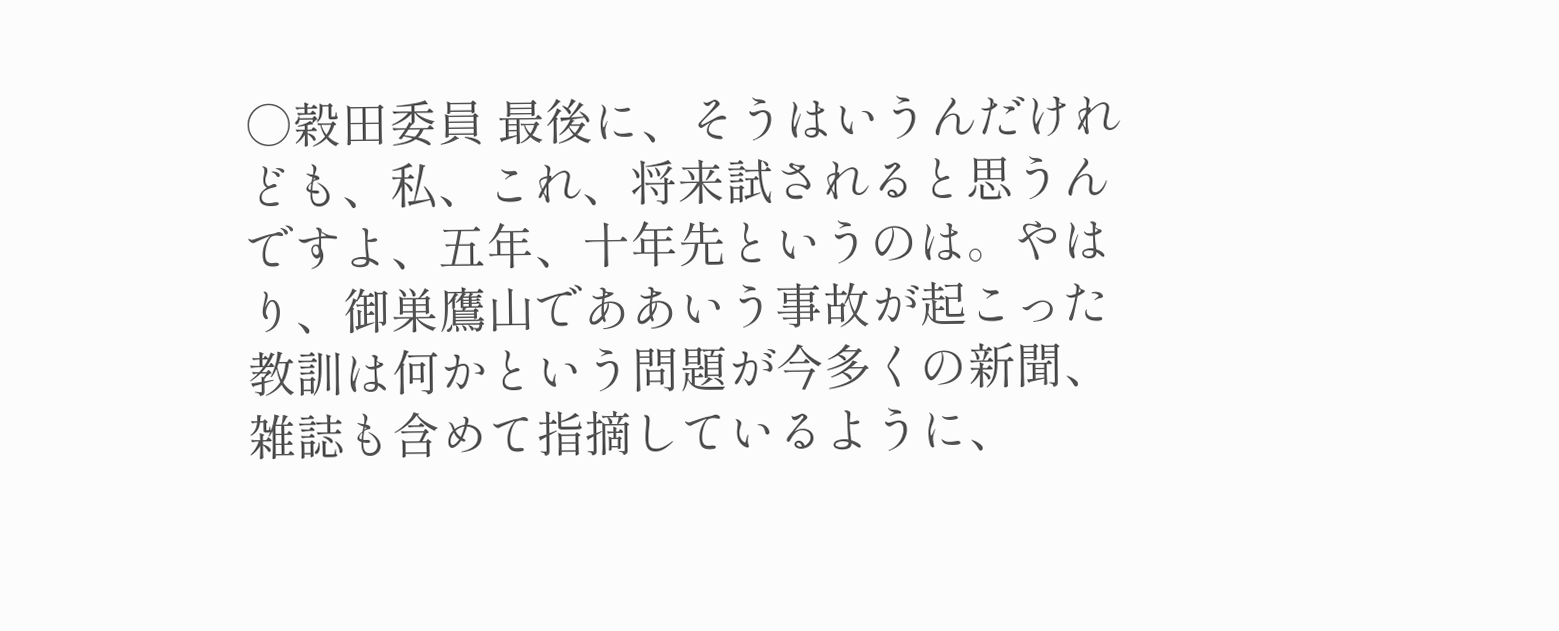○穀田委員 最後に、そうはいうんだけれども、私、これ、将来試されると思うんですよ、五年、十年先というのは。やはり、御巣鷹山でああいう事故が起こった教訓は何かという問題が今多くの新聞、雑誌も含めて指摘しているように、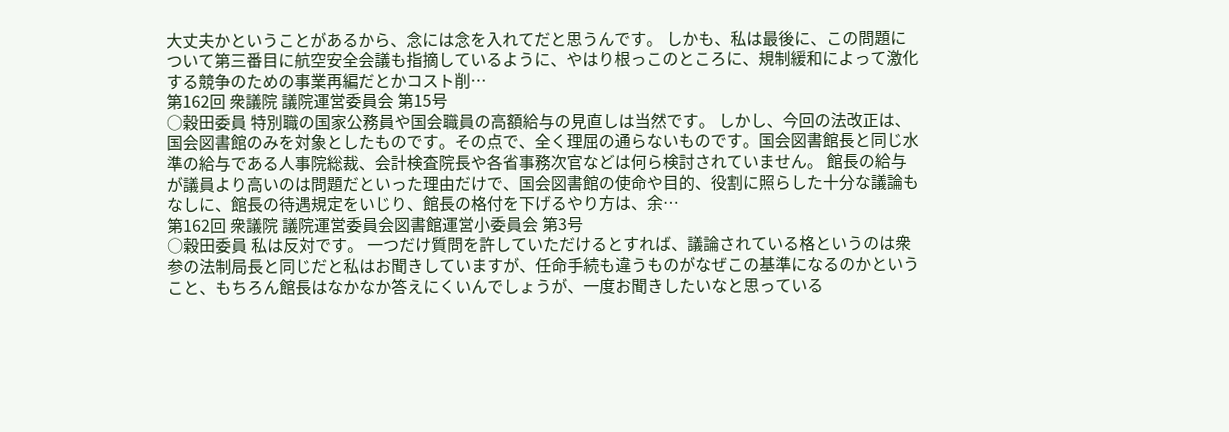大丈夫かということがあるから、念には念を入れてだと思うんです。 しかも、私は最後に、この問題について第三番目に航空安全会議も指摘しているように、やはり根っこのところに、規制緩和によって激化する競争のための事業再編だとかコスト削…
第162回 衆議院 議院運営委員会 第15号
○穀田委員 特別職の国家公務員や国会職員の高額給与の見直しは当然です。 しかし、今回の法改正は、国会図書館のみを対象としたものです。その点で、全く理屈の通らないものです。国会図書館長と同じ水準の給与である人事院総裁、会計検査院長や各省事務次官などは何ら検討されていません。 館長の給与が議員より高いのは問題だといった理由だけで、国会図書館の使命や目的、役割に照らした十分な議論もなしに、館長の待遇規定をいじり、館長の格付を下げるやり方は、余…
第162回 衆議院 議院運営委員会図書館運営小委員会 第3号
○穀田委員 私は反対です。 一つだけ質問を許していただけるとすれば、議論されている格というのは衆参の法制局長と同じだと私はお聞きしていますが、任命手続も違うものがなぜこの基準になるのかということ、もちろん館長はなかなか答えにくいんでしょうが、一度お聞きしたいなと思っている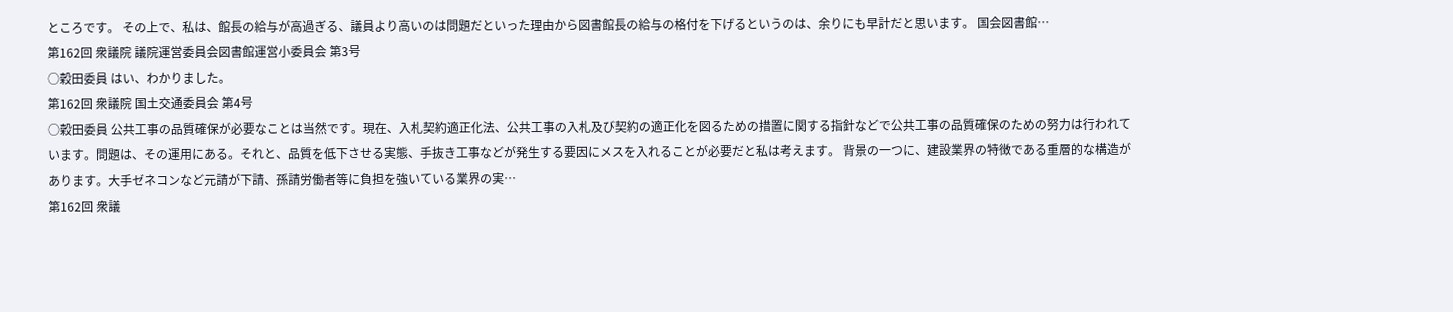ところです。 その上で、私は、館長の給与が高過ぎる、議員より高いのは問題だといった理由から図書館長の給与の格付を下げるというのは、余りにも早計だと思います。 国会図書館…
第162回 衆議院 議院運営委員会図書館運営小委員会 第3号
○穀田委員 はい、わかりました。
第162回 衆議院 国土交通委員会 第4号
○穀田委員 公共工事の品質確保が必要なことは当然です。現在、入札契約適正化法、公共工事の入札及び契約の適正化を図るための措置に関する指針などで公共工事の品質確保のための努力は行われています。問題は、その運用にある。それと、品質を低下させる実態、手抜き工事などが発生する要因にメスを入れることが必要だと私は考えます。 背景の一つに、建設業界の特徴である重層的な構造があります。大手ゼネコンなど元請が下請、孫請労働者等に負担を強いている業界の実…
第162回 衆議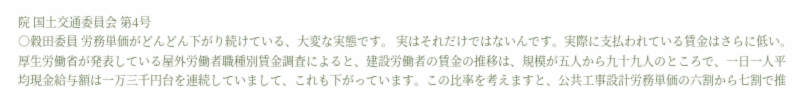院 国土交通委員会 第4号
○穀田委員 労務単価がどんどん下がり続けている、大変な実態です。 実はそれだけではないんです。実際に支払われている賃金はさらに低い。厚生労働省が発表している屋外労働者職種別賃金調査によると、建設労働者の賃金の推移は、規模が五人から九十九人のところで、一日一人平均現金給与額は一万三千円台を連続していまして、これも下がっています。この比率を考えますと、公共工事設計労務単価の六割から七割で推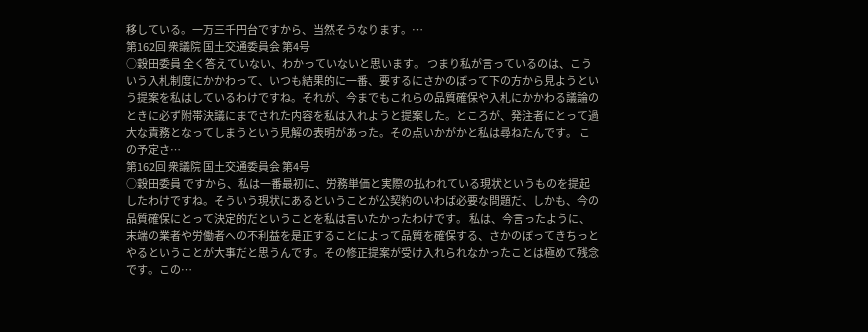移している。一万三千円台ですから、当然そうなります。…
第162回 衆議院 国土交通委員会 第4号
○穀田委員 全く答えていない、わかっていないと思います。 つまり私が言っているのは、こういう入札制度にかかわって、いつも結果的に一番、要するにさかのぼって下の方から見ようという提案を私はしているわけですね。それが、今までもこれらの品質確保や入札にかかわる議論のときに必ず附帯決議にまでされた内容を私は入れようと提案した。ところが、発注者にとって過大な責務となってしまうという見解の表明があった。その点いかがかと私は尋ねたんです。 この予定さ…
第162回 衆議院 国土交通委員会 第4号
○穀田委員 ですから、私は一番最初に、労務単価と実際の払われている現状というものを提起したわけですね。そういう現状にあるということが公契約のいわば必要な問題だ、しかも、今の品質確保にとって決定的だということを私は言いたかったわけです。 私は、今言ったように、末端の業者や労働者への不利益を是正することによって品質を確保する、さかのぼってきちっとやるということが大事だと思うんです。その修正提案が受け入れられなかったことは極めて残念です。この…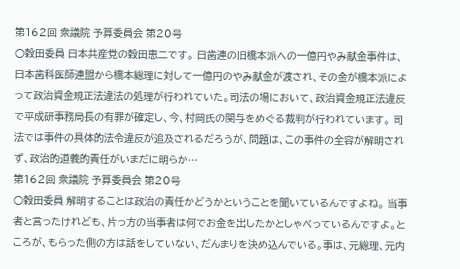第162回 衆議院 予算委員会 第20号
○穀田委員 日本共産党の穀田恵二です。 日歯連の旧橋本派への一億円やみ献金事件は、日本歯科医師連盟から橋本総理に対して一億円のやみ献金が渡され、その金が橋本派によって政治資金規正法違法の処理が行われていた。司法の場において、政治資金規正法違反で平成研事務局長の有罪が確定し、今、村岡氏の関与をめぐる裁判が行われています。 司法では事件の具体的法令違反が追及されるだろうが、問題は、この事件の全容が解明されず、政治的道義的責任がいまだに明らか…
第162回 衆議院 予算委員会 第20号
○穀田委員 解明することは政治の責任かどうかということを聞いているんですよね。 当事者と言ったけれども、片っ方の当事者は何でお金を出したかとしゃべっているんですよ。ところが、もらった側の方は話をしていない、だんまりを決め込んでいる。事は、元総理、元内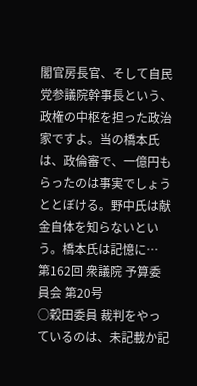閣官房長官、そして自民党参議院幹事長という、政権の中枢を担った政治家ですよ。当の橋本氏は、政倫審で、一億円もらったのは事実でしょうととぼける。野中氏は献金自体を知らないという。橋本氏は記憶に…
第162回 衆議院 予算委員会 第20号
○穀田委員 裁判をやっているのは、未記載か記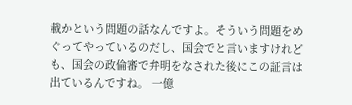載かという問題の話なんですよ。そういう問題をめぐってやっているのだし、国会でと言いますけれども、国会の政倫審で弁明をなされた後にこの証言は出ているんですね。 一億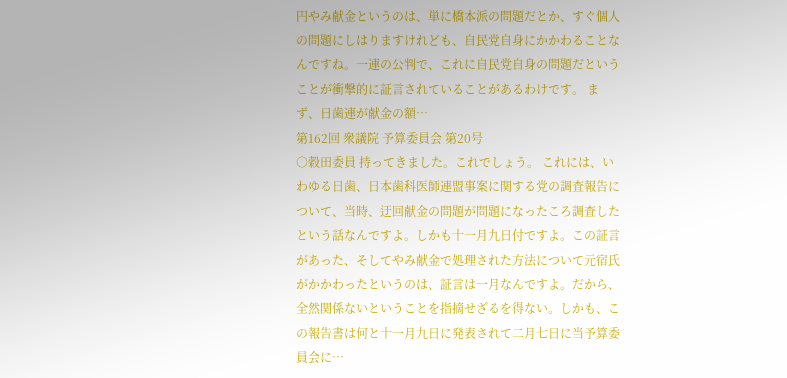円やみ献金というのは、単に橋本派の問題だとか、すぐ個人の問題にしはりますけれども、自民党自身にかかわることなんですね。一連の公判で、これに自民党自身の問題だということが衝撃的に証言されていることがあるわけです。 まず、日歯連が献金の額…
第162回 衆議院 予算委員会 第20号
○穀田委員 持ってきました。これでしょう。 これには、いわゆる日歯、日本歯科医師連盟事案に関する党の調査報告について、当時、迂回献金の問題が問題になったころ調査したという話なんですよ。しかも十一月九日付ですよ。この証言があった、そしてやみ献金で処理された方法について元宿氏がかかわったというのは、証言は一月なんですよ。だから、全然関係ないということを指摘せざるを得ない。しかも、この報告書は何と十一月九日に発表されて二月七日に当予算委員会に…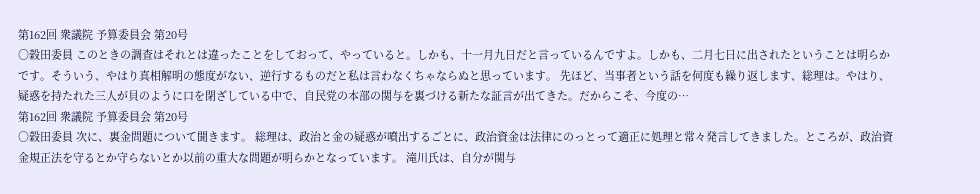第162回 衆議院 予算委員会 第20号
○穀田委員 このときの調査はそれとは違ったことをしておって、やっていると。しかも、十一月九日だと言っているんですよ。しかも、二月七日に出されたということは明らかです。そういう、やはり真相解明の態度がない、逆行するものだと私は言わなくちゃならぬと思っています。 先ほど、当事者という話を何度も繰り返します、総理は。やはり、疑惑を持たれた三人が貝のように口を閉ざしている中で、自民党の本部の関与を裏づける新たな証言が出てきた。だからこそ、今度の…
第162回 衆議院 予算委員会 第20号
○穀田委員 次に、裏金問題について聞きます。 総理は、政治と金の疑惑が噴出するごとに、政治資金は法律にのっとって適正に処理と常々発言してきました。ところが、政治資金規正法を守るとか守らないとか以前の重大な問題が明らかとなっています。 滝川氏は、自分が関与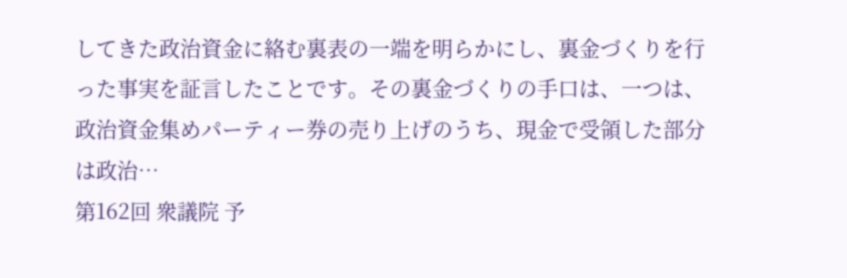してきた政治資金に絡む裏表の一端を明らかにし、裏金づくりを行った事実を証言したことです。その裏金づくりの手口は、一つは、政治資金集めパーティー券の売り上げのうち、現金で受領した部分は政治…
第162回 衆議院 予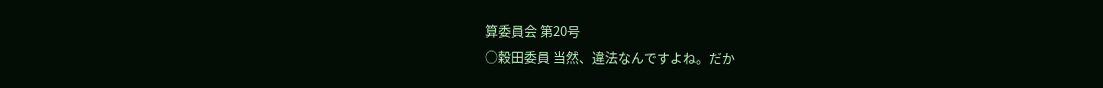算委員会 第20号
○穀田委員 当然、違法なんですよね。だか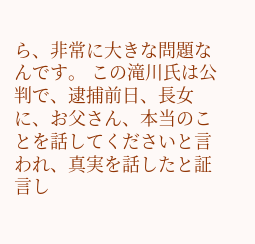ら、非常に大きな問題なんです。 この滝川氏は公判で、逮捕前日、長女に、お父さん、本当のことを話してくださいと言われ、真実を話したと証言し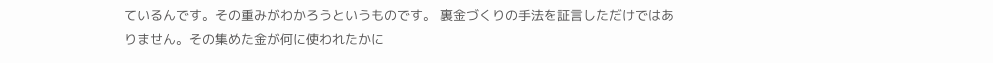ているんです。その重みがわかろうというものです。 裏金づくりの手法を証言しただけではありません。その集めた金が何に使われたかに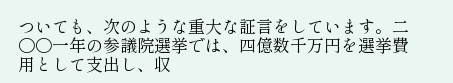ついても、次のような重大な証言をしています。二〇〇一年の参議院選挙では、四億数千万円を選挙費用として支出し、収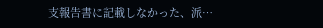支報告書に記載しなかった、派…